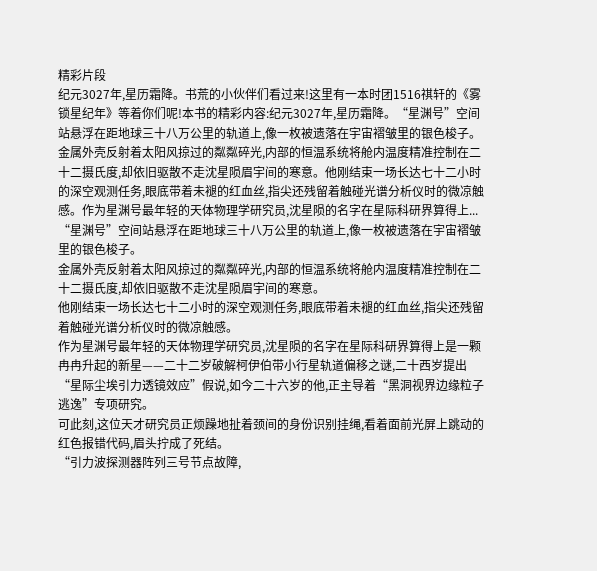精彩片段
纪元3027年,星历霜降。书荒的小伙伴们看过来!这里有一本时团1516祺轩的《雾锁星纪年》等着你们呢!本书的精彩内容:纪元3027年,星历霜降。“星渊号”空间站悬浮在距地球三十八万公里的轨道上,像一枚被遗落在宇宙褶皱里的银色梭子。金属外壳反射着太阳风掠过的粼粼碎光,内部的恒温系统将舱内温度精准控制在二十二摄氏度,却依旧驱散不走沈星陨眉宇间的寒意。他刚结束一场长达七十二小时的深空观测任务,眼底带着未褪的红血丝,指尖还残留着触碰光谱分析仪时的微凉触感。作为星渊号最年轻的天体物理学研究员,沈星陨的名字在星际科研界算得上...
“星渊号”空间站悬浮在距地球三十八万公里的轨道上,像一枚被遗落在宇宙褶皱里的银色梭子。
金属外壳反射着太阳风掠过的粼粼碎光,内部的恒温系统将舱内温度精准控制在二十二摄氏度,却依旧驱散不走沈星陨眉宇间的寒意。
他刚结束一场长达七十二小时的深空观测任务,眼底带着未褪的红血丝,指尖还残留着触碰光谱分析仪时的微凉触感。
作为星渊号最年轻的天体物理学研究员,沈星陨的名字在星际科研界算得上是一颗冉冉升起的新星——二十二岁破解柯伊伯带小行星轨道偏移之谜,二十西岁提出“星际尘埃引力透镜效应”假说,如今二十六岁的他,正主导着“黑洞视界边缘粒子逃逸”专项研究。
可此刻,这位天才研究员正烦躁地扯着颈间的身份识别挂绳,看着面前光屏上跳动的红色报错代码,眉头拧成了死结。
“引力波探测器阵列三号节点故障,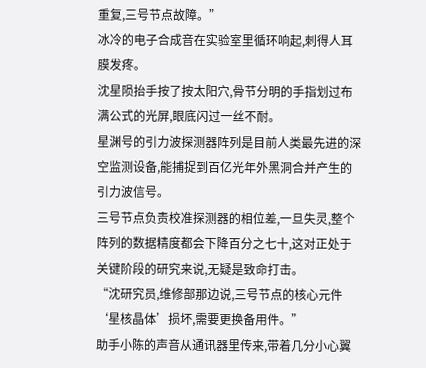重复,三号节点故障。”
冰冷的电子合成音在实验室里循环响起,刺得人耳膜发疼。
沈星陨抬手按了按太阳穴,骨节分明的手指划过布满公式的光屏,眼底闪过一丝不耐。
星渊号的引力波探测器阵列是目前人类最先进的深空监测设备,能捕捉到百亿光年外黑洞合并产生的引力波信号。
三号节点负责校准探测器的相位差,一旦失灵,整个阵列的数据精度都会下降百分之七十,这对正处于关键阶段的研究来说,无疑是致命打击。
“沈研究员,维修部那边说,三号节点的核心元件‘星核晶体’损坏,需要更换备用件。”
助手小陈的声音从通讯器里传来,带着几分小心翼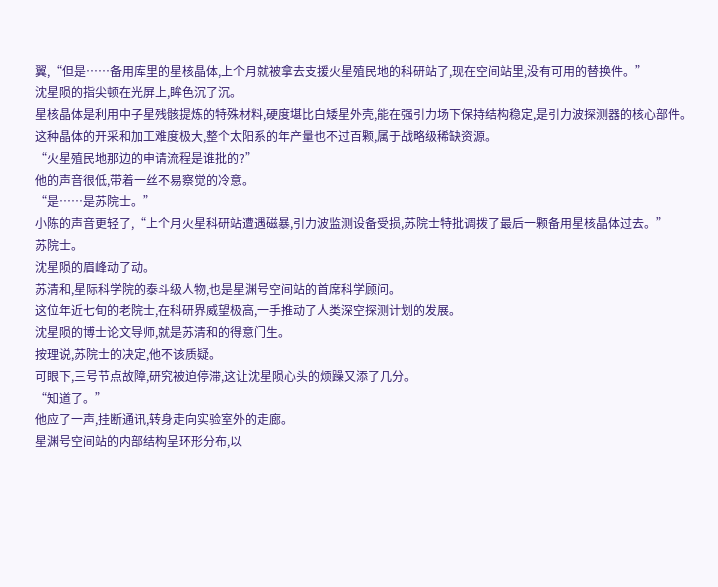翼,“但是……备用库里的星核晶体,上个月就被拿去支援火星殖民地的科研站了,现在空间站里,没有可用的替换件。”
沈星陨的指尖顿在光屏上,眸色沉了沉。
星核晶体是利用中子星残骸提炼的特殊材料,硬度堪比白矮星外壳,能在强引力场下保持结构稳定,是引力波探测器的核心部件。
这种晶体的开采和加工难度极大,整个太阳系的年产量也不过百颗,属于战略级稀缺资源。
“火星殖民地那边的申请流程是谁批的?”
他的声音很低,带着一丝不易察觉的冷意。
“是……是苏院士。”
小陈的声音更轻了,“上个月火星科研站遭遇磁暴,引力波监测设备受损,苏院士特批调拨了最后一颗备用星核晶体过去。”
苏院士。
沈星陨的眉峰动了动。
苏清和,星际科学院的泰斗级人物,也是星渊号空间站的首席科学顾问。
这位年近七旬的老院士,在科研界威望极高,一手推动了人类深空探测计划的发展。
沈星陨的博士论文导师,就是苏清和的得意门生。
按理说,苏院士的决定,他不该质疑。
可眼下,三号节点故障,研究被迫停滞,这让沈星陨心头的烦躁又添了几分。
“知道了。”
他应了一声,挂断通讯,转身走向实验室外的走廊。
星渊号空间站的内部结构呈环形分布,以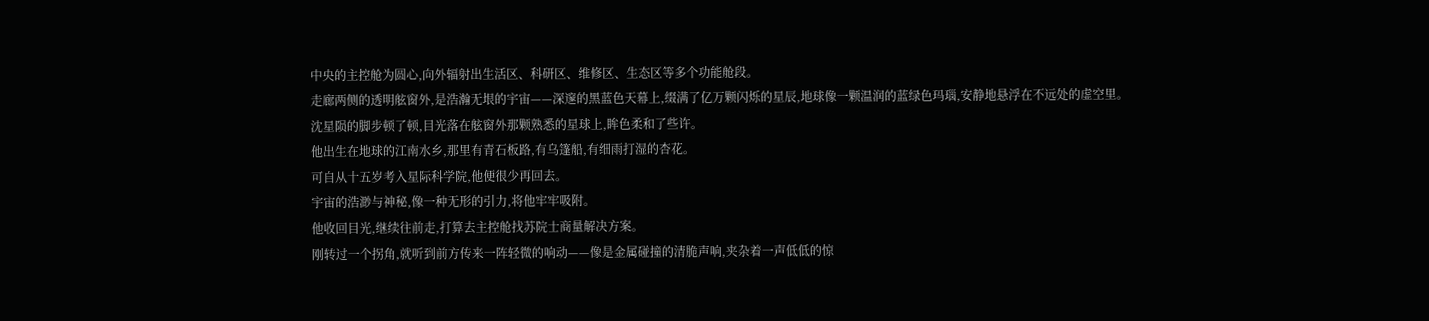中央的主控舱为圆心,向外辐射出生活区、科研区、维修区、生态区等多个功能舱段。
走廊两侧的透明舷窗外,是浩瀚无垠的宇宙——深邃的黑蓝色天幕上,缀满了亿万颗闪烁的星辰,地球像一颗温润的蓝绿色玛瑙,安静地悬浮在不远处的虚空里。
沈星陨的脚步顿了顿,目光落在舷窗外那颗熟悉的星球上,眸色柔和了些许。
他出生在地球的江南水乡,那里有青石板路,有乌篷船,有细雨打湿的杏花。
可自从十五岁考入星际科学院,他便很少再回去。
宇宙的浩渺与神秘,像一种无形的引力,将他牢牢吸附。
他收回目光,继续往前走,打算去主控舱找苏院士商量解决方案。
刚转过一个拐角,就听到前方传来一阵轻微的响动——像是金属碰撞的清脆声响,夹杂着一声低低的惊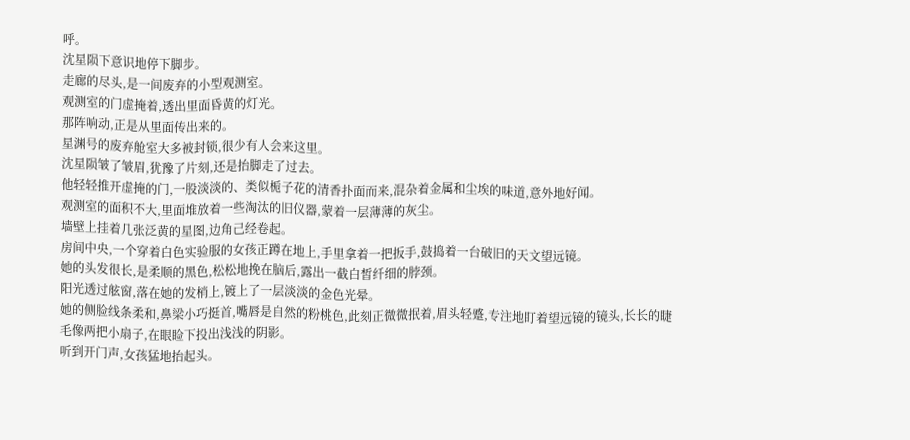呼。
沈星陨下意识地停下脚步。
走廊的尽头,是一间废弃的小型观测室。
观测室的门虚掩着,透出里面昏黄的灯光。
那阵响动,正是从里面传出来的。
星渊号的废弃舱室大多被封锁,很少有人会来这里。
沈星陨皱了皱眉,犹豫了片刻,还是抬脚走了过去。
他轻轻推开虚掩的门,一股淡淡的、类似栀子花的清香扑面而来,混杂着金属和尘埃的味道,意外地好闻。
观测室的面积不大,里面堆放着一些淘汰的旧仪器,蒙着一层薄薄的灰尘。
墙壁上挂着几张泛黄的星图,边角己经卷起。
房间中央,一个穿着白色实验服的女孩正蹲在地上,手里拿着一把扳手,鼓捣着一台破旧的天文望远镜。
她的头发很长,是柔顺的黑色,松松地挽在脑后,露出一截白皙纤细的脖颈。
阳光透过舷窗,落在她的发梢上,镀上了一层淡淡的金色光晕。
她的侧脸线条柔和,鼻梁小巧挺首,嘴唇是自然的粉桃色,此刻正微微抿着,眉头轻蹙,专注地盯着望远镜的镜头,长长的睫毛像两把小扇子,在眼睑下投出浅浅的阴影。
听到开门声,女孩猛地抬起头。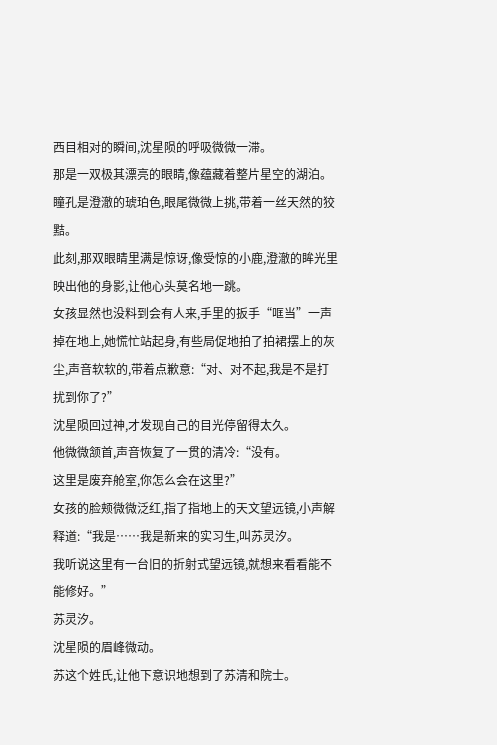西目相对的瞬间,沈星陨的呼吸微微一滞。
那是一双极其漂亮的眼睛,像蕴藏着整片星空的湖泊。
瞳孔是澄澈的琥珀色,眼尾微微上挑,带着一丝天然的狡黠。
此刻,那双眼睛里满是惊讶,像受惊的小鹿,澄澈的眸光里映出他的身影,让他心头莫名地一跳。
女孩显然也没料到会有人来,手里的扳手“哐当”一声掉在地上,她慌忙站起身,有些局促地拍了拍裙摆上的灰尘,声音软软的,带着点歉意:“对、对不起,我是不是打扰到你了?”
沈星陨回过神,才发现自己的目光停留得太久。
他微微颔首,声音恢复了一贯的清冷:“没有。
这里是废弃舱室,你怎么会在这里?”
女孩的脸颊微微泛红,指了指地上的天文望远镜,小声解释道:“我是……我是新来的实习生,叫苏灵汐。
我听说这里有一台旧的折射式望远镜,就想来看看能不能修好。”
苏灵汐。
沈星陨的眉峰微动。
苏这个姓氏,让他下意识地想到了苏清和院士。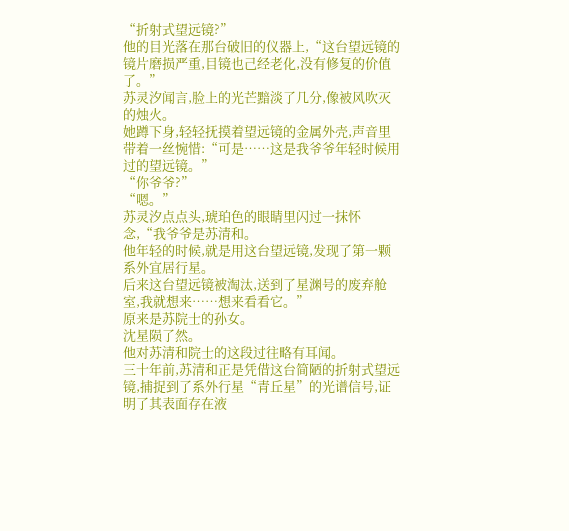“折射式望远镜?”
他的目光落在那台破旧的仪器上,“这台望远镜的镜片磨损严重,目镜也己经老化,没有修复的价值了。”
苏灵汐闻言,脸上的光芒黯淡了几分,像被风吹灭的烛火。
她蹲下身,轻轻抚摸着望远镜的金属外壳,声音里带着一丝惋惜:“可是……这是我爷爷年轻时候用过的望远镜。”
“你爷爷?”
“嗯。”
苏灵汐点点头,琥珀色的眼睛里闪过一抹怀念,“我爷爷是苏清和。
他年轻的时候,就是用这台望远镜,发现了第一颗系外宜居行星。
后来这台望远镜被淘汰,送到了星渊号的废弃舱室,我就想来……想来看看它。”
原来是苏院士的孙女。
沈星陨了然。
他对苏清和院士的这段过往略有耳闻。
三十年前,苏清和正是凭借这台简陋的折射式望远镜,捕捉到了系外行星“青丘星”的光谱信号,证明了其表面存在液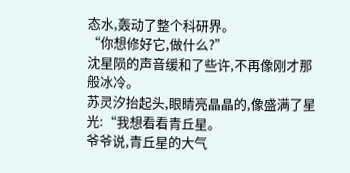态水,轰动了整个科研界。
“你想修好它,做什么?”
沈星陨的声音缓和了些许,不再像刚才那般冰冷。
苏灵汐抬起头,眼睛亮晶晶的,像盛满了星光:“我想看看青丘星。
爷爷说,青丘星的大气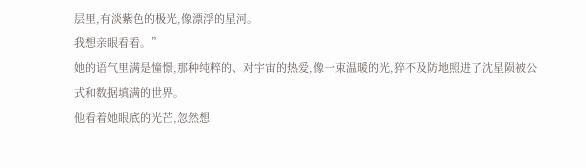层里,有淡紫色的极光,像漂浮的星河。
我想亲眼看看。”
她的语气里满是憧憬,那种纯粹的、对宇宙的热爱,像一束温暖的光,猝不及防地照进了沈星陨被公式和数据填满的世界。
他看着她眼底的光芒,忽然想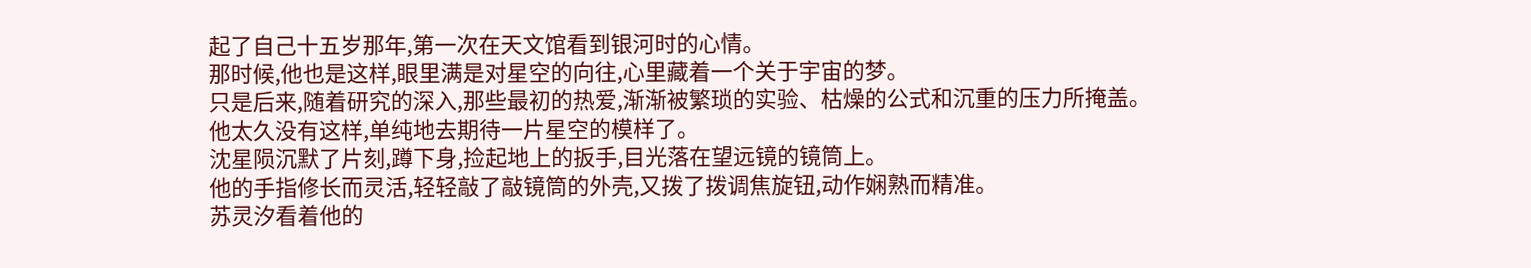起了自己十五岁那年,第一次在天文馆看到银河时的心情。
那时候,他也是这样,眼里满是对星空的向往,心里藏着一个关于宇宙的梦。
只是后来,随着研究的深入,那些最初的热爱,渐渐被繁琐的实验、枯燥的公式和沉重的压力所掩盖。
他太久没有这样,单纯地去期待一片星空的模样了。
沈星陨沉默了片刻,蹲下身,捡起地上的扳手,目光落在望远镜的镜筒上。
他的手指修长而灵活,轻轻敲了敲镜筒的外壳,又拨了拨调焦旋钮,动作娴熟而精准。
苏灵汐看着他的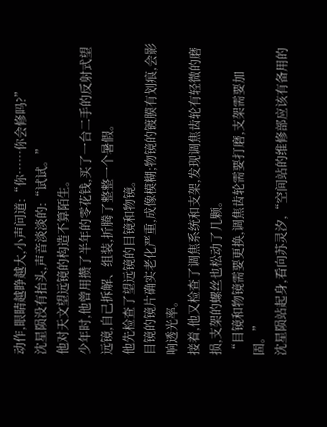动作,眼睛越睁越大,小声问道:“你……你会修吗?”
沈星陨没有抬头,声音淡淡的:“试试。”
他对天文望远镜的构造不算陌生。
少年时,他曾用攒了半年的零花钱,买了一台二手的反射式望远镜,自己拆解、组装,折腾了整整一个暑假。
他先检查了望远镜的目镜和物镜。
目镜的镜片确实老化严重,成像模糊;物镜的镀膜有划痕,会影响透光率。
接着,他又检查了调焦系统和支架,发现调焦齿轮有轻微的磨损,支架的螺丝也松动了几颗。
“目镜和物镜需要更换,调焦齿轮需要打磨,支架需要加固。”
沈星陨站起身,看向苏灵汐,“空间站的维修部应该有备用的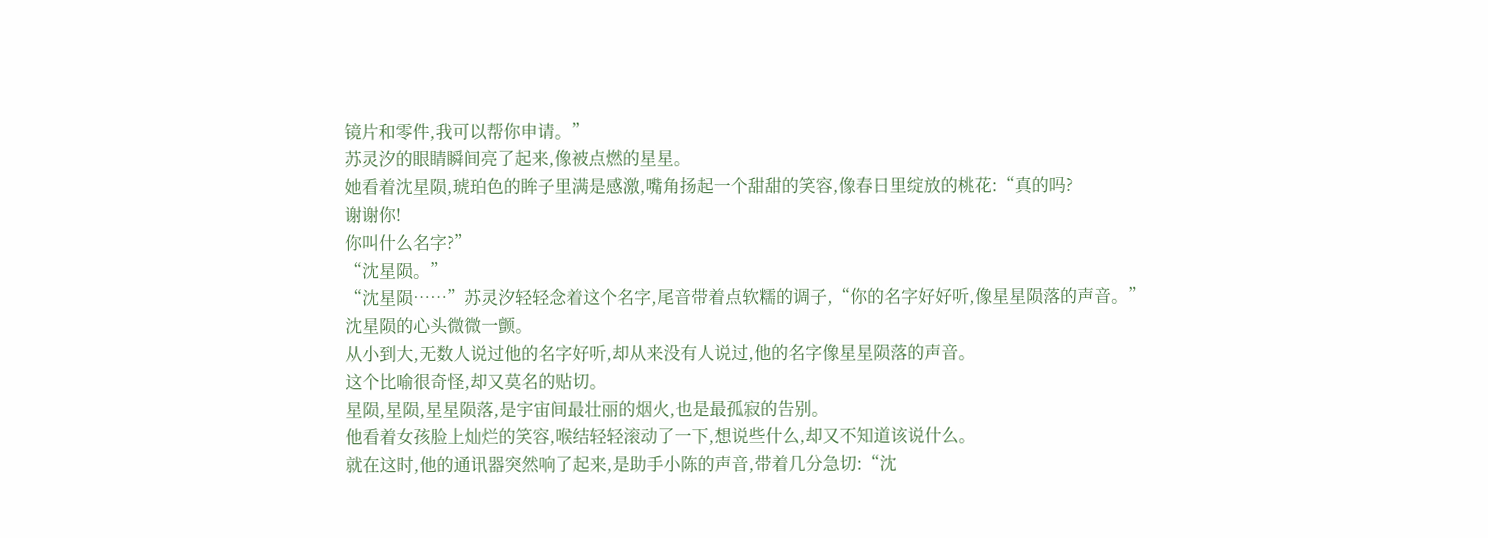镜片和零件,我可以帮你申请。”
苏灵汐的眼睛瞬间亮了起来,像被点燃的星星。
她看着沈星陨,琥珀色的眸子里满是感激,嘴角扬起一个甜甜的笑容,像春日里绽放的桃花:“真的吗?
谢谢你!
你叫什么名字?”
“沈星陨。”
“沈星陨……”苏灵汐轻轻念着这个名字,尾音带着点软糯的调子,“你的名字好好听,像星星陨落的声音。”
沈星陨的心头微微一颤。
从小到大,无数人说过他的名字好听,却从来没有人说过,他的名字像星星陨落的声音。
这个比喻很奇怪,却又莫名的贴切。
星陨,星陨,星星陨落,是宇宙间最壮丽的烟火,也是最孤寂的告别。
他看着女孩脸上灿烂的笑容,喉结轻轻滚动了一下,想说些什么,却又不知道该说什么。
就在这时,他的通讯器突然响了起来,是助手小陈的声音,带着几分急切:“沈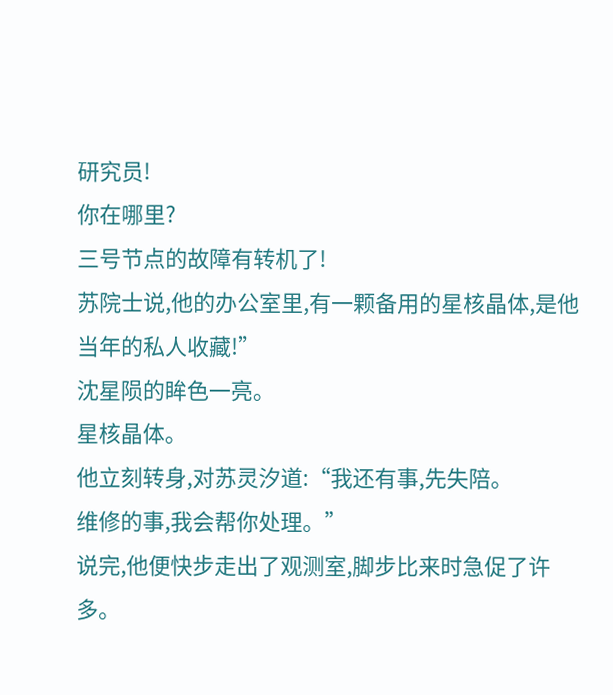研究员!
你在哪里?
三号节点的故障有转机了!
苏院士说,他的办公室里,有一颗备用的星核晶体,是他当年的私人收藏!”
沈星陨的眸色一亮。
星核晶体。
他立刻转身,对苏灵汐道:“我还有事,先失陪。
维修的事,我会帮你处理。”
说完,他便快步走出了观测室,脚步比来时急促了许多。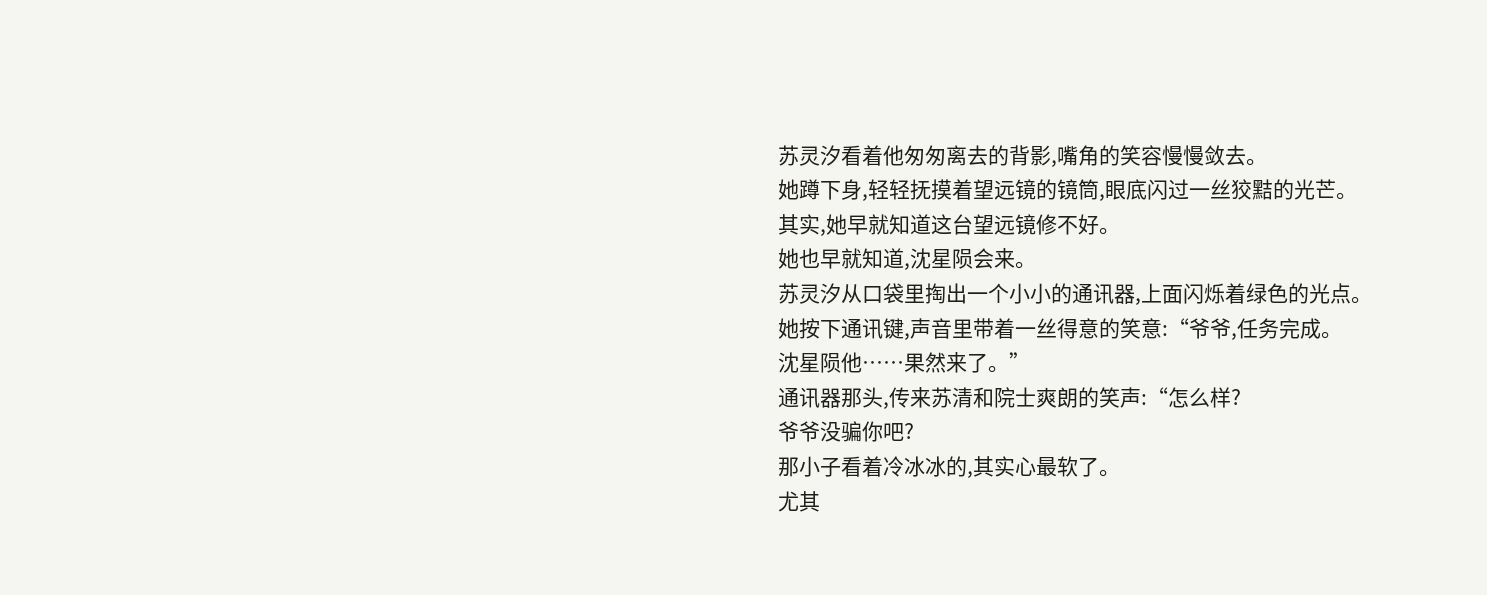苏灵汐看着他匆匆离去的背影,嘴角的笑容慢慢敛去。
她蹲下身,轻轻抚摸着望远镜的镜筒,眼底闪过一丝狡黠的光芒。
其实,她早就知道这台望远镜修不好。
她也早就知道,沈星陨会来。
苏灵汐从口袋里掏出一个小小的通讯器,上面闪烁着绿色的光点。
她按下通讯键,声音里带着一丝得意的笑意:“爷爷,任务完成。
沈星陨他……果然来了。”
通讯器那头,传来苏清和院士爽朗的笑声:“怎么样?
爷爷没骗你吧?
那小子看着冷冰冰的,其实心最软了。
尤其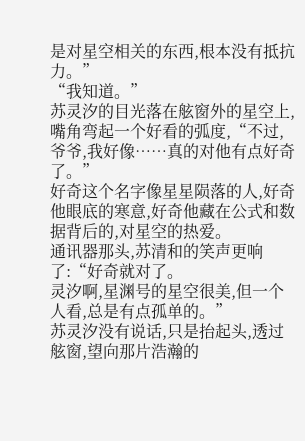是对星空相关的东西,根本没有抵抗力。”
“我知道。”
苏灵汐的目光落在舷窗外的星空上,嘴角弯起一个好看的弧度,“不过,爷爷,我好像……真的对他有点好奇了。”
好奇这个名字像星星陨落的人,好奇他眼底的寒意,好奇他藏在公式和数据背后的,对星空的热爱。
通讯器那头,苏清和的笑声更响了:“好奇就对了。
灵汐啊,星渊号的星空很美,但一个人看,总是有点孤单的。”
苏灵汐没有说话,只是抬起头,透过舷窗,望向那片浩瀚的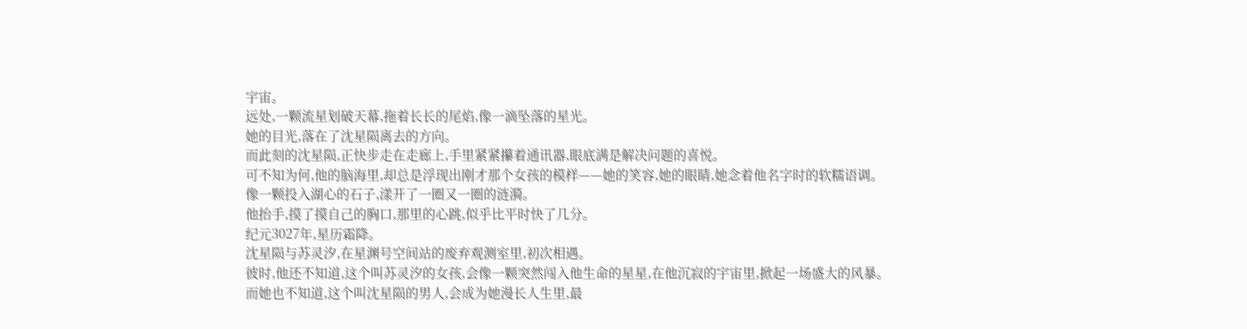宇宙。
远处,一颗流星划破天幕,拖着长长的尾焰,像一滴坠落的星光。
她的目光,落在了沈星陨离去的方向。
而此刻的沈星陨,正快步走在走廊上,手里紧紧攥着通讯器,眼底满是解决问题的喜悦。
可不知为何,他的脑海里,却总是浮现出刚才那个女孩的模样——她的笑容,她的眼睛,她念着他名字时的软糯语调。
像一颗投入湖心的石子,漾开了一圈又一圈的涟漪。
他抬手,摸了摸自己的胸口,那里的心跳,似乎比平时快了几分。
纪元3027年,星历霜降。
沈星陨与苏灵汐,在星渊号空间站的废弃观测室里,初次相遇。
彼时,他还不知道,这个叫苏灵汐的女孩,会像一颗突然闯入他生命的星星,在他沉寂的宇宙里,掀起一场盛大的风暴。
而她也不知道,这个叫沈星陨的男人,会成为她漫长人生里,最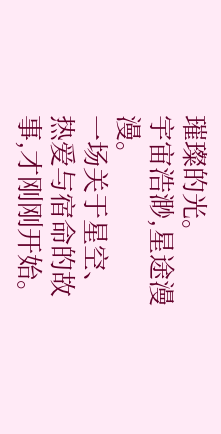璀璨的光。
宇宙浩渺,星途漫漫。
一场关于星空、热爱与宿命的故事,才刚刚开始。